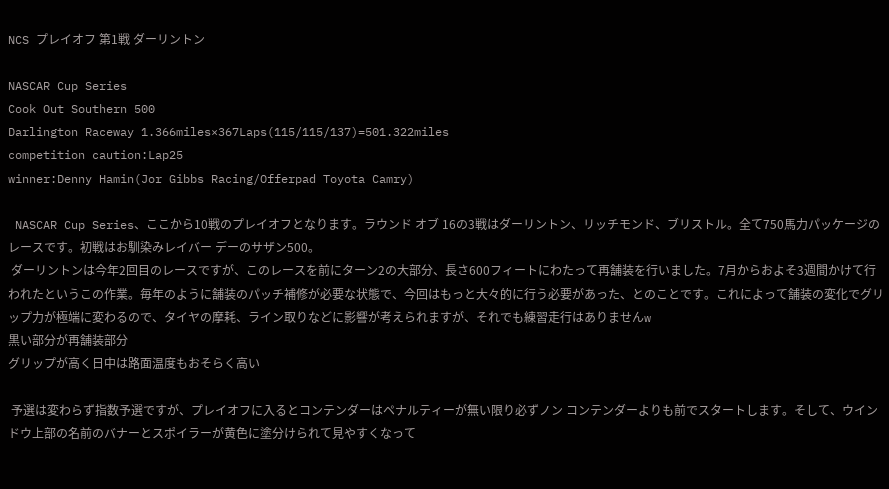NCS プレイオフ 第1戦 ダーリントン

NASCAR Cup Series
Cook Out Southern 500
Darlington Raceway 1.366miles×367Laps(115/115/137)=501.322miles
competition caution:Lap25
winner:Denny Hamin(Jor Gibbs Racing/Offerpad Toyota Camry)

 NASCAR Cup Series、ここから10戦のプレイオフとなります。ラウンド オブ 16の3戦はダーリントン、リッチモンド、ブリストル。全て750馬力パッケージのレースです。初戦はお馴染みレイバー デーのサザン500。
 ダーリントンは今年2回目のレースですが、このレースを前にターン2の大部分、長さ600フィートにわたって再舗装を行いました。7月からおよそ3週間かけて行われたというこの作業。毎年のように舗装のパッチ補修が必要な状態で、今回はもっと大々的に行う必要があった、とのことです。これによって舗装の変化でグリップ力が極端に変わるので、タイヤの摩耗、ライン取りなどに影響が考えられますが、それでも練習走行はありませんw
黒い部分が再舗装部分
グリップが高く日中は路面温度もおそらく高い

 予選は変わらず指数予選ですが、プレイオフに入るとコンテンダーはペナルティーが無い限り必ずノン コンテンダーよりも前でスタートします。そして、ウインドウ上部の名前のバナーとスポイラーが黄色に塗分けられて見やすくなって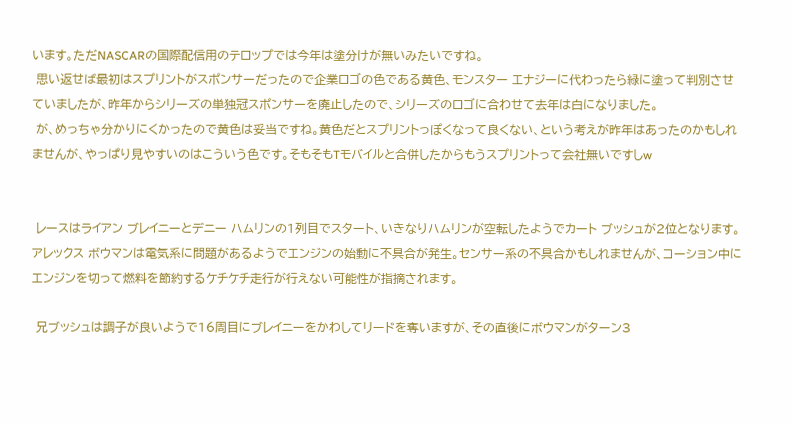います。ただNASCARの国際配信用のテロップでは今年は塗分けが無いみたいですね。
 思い返せば最初はスプリントがスポンサーだったので企業ロゴの色である黄色、モンスター エナジーに代わったら緑に塗って判別させていましたが、昨年からシリーズの単独冠スポンサーを廃止したので、シリーズのロゴに合わせて去年は白になりました。
 が、めっちゃ分かりにくかったので黄色は妥当ですね。黄色だとスプリントっぽくなって良くない、という考えが昨年はあったのかもしれませんが、やっぱり見やすいのはこういう色です。そもそもTモバイルと合併したからもうスプリントって会社無いですしw


 レースはライアン ブレイニーとデニー ハムリンの1列目でスタート、いきなりハムリンが空転したようでカート ブッシュが2位となります。アレックス ボウマンは電気系に問題があるようでエンジンの始動に不具合が発生。センサー系の不具合かもしれませんが、コーション中にエンジンを切って燃料を節約するケチケチ走行が行えない可能性が指摘されます。

 兄ブッシュは調子が良いようで16周目にブレイニーをかわしてリードを奪いますが、その直後にボウマンがターン3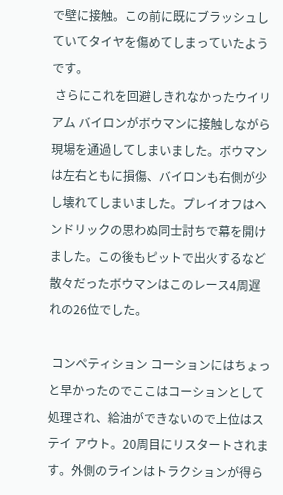で壁に接触。この前に既にブラッシュしていてタイヤを傷めてしまっていたようです。
 さらにこれを回避しきれなかったウイリアム バイロンがボウマンに接触しながら現場を通過してしまいました。ボウマンは左右ともに損傷、バイロンも右側が少し壊れてしまいました。プレイオフはヘンドリックの思わぬ同士討ちで幕を開けました。この後もピットで出火するなど散々だったボウマンはこのレース4周遅れの26位でした。

 コンペティション コーションにはちょっと早かったのでここはコーションとして処理され、給油ができないので上位はステイ アウト。20周目にリスタートされます。外側のラインはトラクションが得ら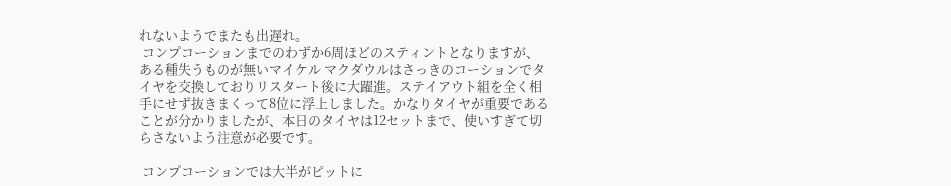れないようでまたも出遅れ。
 コンプコーションまでのわずか6周ほどのスティントとなりますが、ある種失うものが無いマイケル マクダウルはさっきのコーションでタイヤを交換しておりリスタート後に大躍進。ステイアウト組を全く相手にせず抜きまくって8位に浮上しました。かなりタイヤが重要であることが分かりましたが、本日のタイヤは12セットまで、使いすぎて切らさないよう注意が必要です。

 コンプコーションでは大半がピットに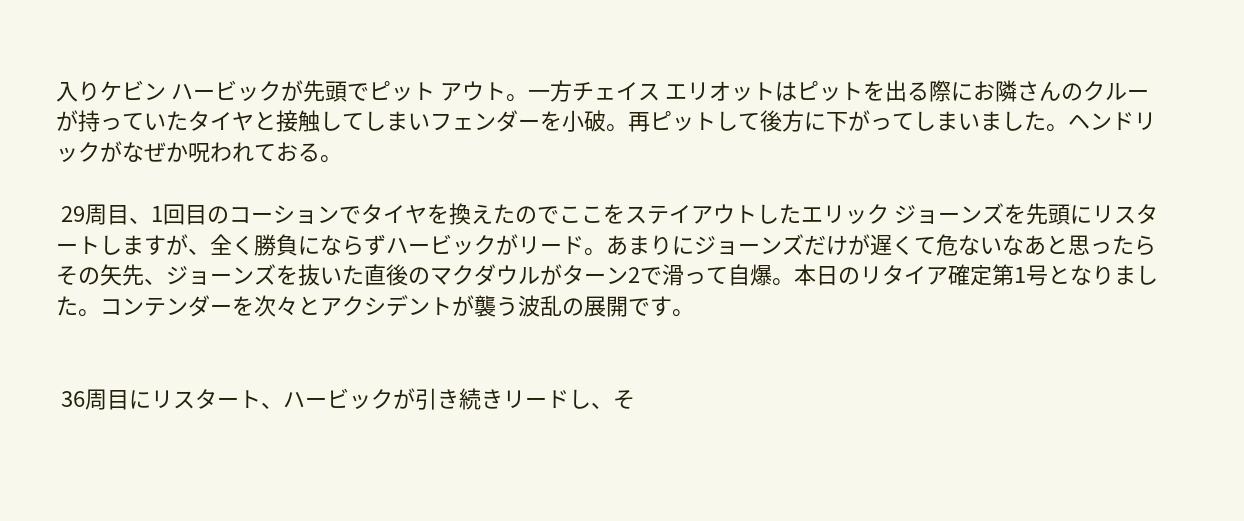入りケビン ハービックが先頭でピット アウト。一方チェイス エリオットはピットを出る際にお隣さんのクルーが持っていたタイヤと接触してしまいフェンダーを小破。再ピットして後方に下がってしまいました。ヘンドリックがなぜか呪われておる。

 29周目、1回目のコーションでタイヤを換えたのでここをステイアウトしたエリック ジョーンズを先頭にリスタートしますが、全く勝負にならずハービックがリード。あまりにジョーンズだけが遅くて危ないなあと思ったらその矢先、ジョーンズを抜いた直後のマクダウルがターン2で滑って自爆。本日のリタイア確定第1号となりました。コンテンダーを次々とアクシデントが襲う波乱の展開です。


 36周目にリスタート、ハービックが引き続きリードし、そ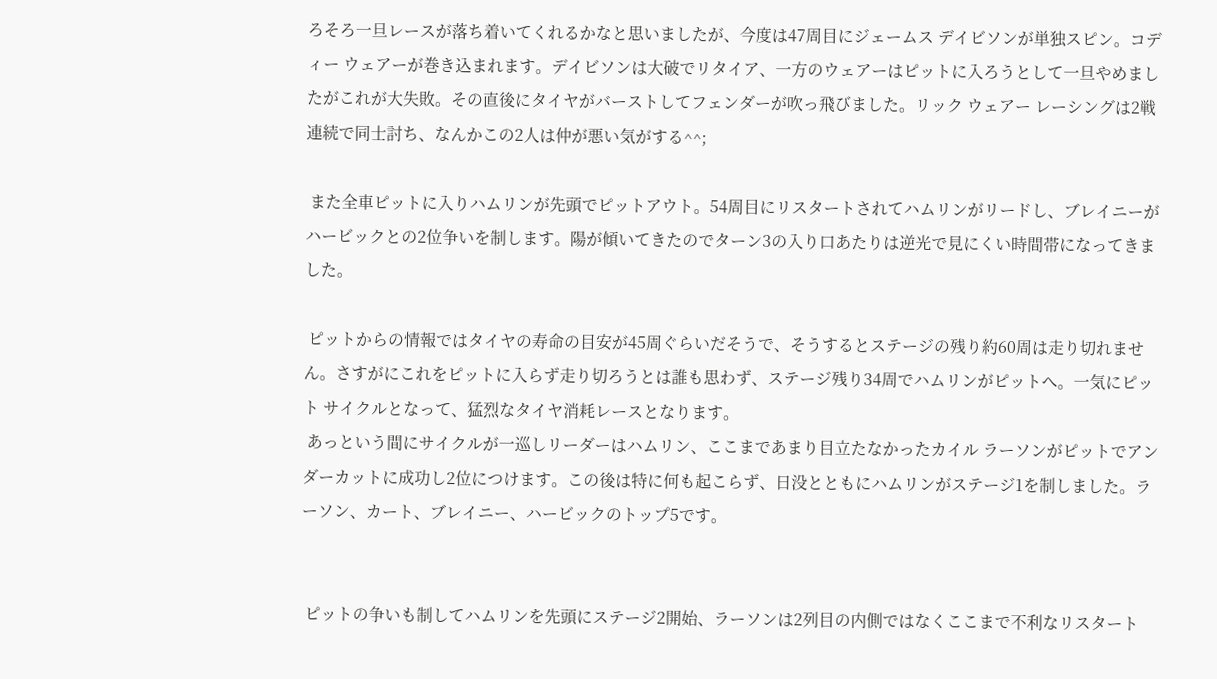ろそろ一旦レースが落ち着いてくれるかなと思いましたが、今度は47周目にジェームス デイビソンが単独スピン。コディー ウェアーが巻き込まれます。デイビソンは大破でリタイア、一方のウェアーはピットに入ろうとして一旦やめましたがこれが大失敗。その直後にタイヤがバーストしてフェンダーが吹っ飛びました。リック ウェアー レーシングは2戦連続で同士討ち、なんかこの2人は仲が悪い気がする^^;

 また全車ピットに入りハムリンが先頭でピットアウト。54周目にリスタートされてハムリンがリードし、ブレイニーがハービックとの2位争いを制します。陽が傾いてきたのでターン3の入り口あたりは逆光で見にくい時間帯になってきました。

 ピットからの情報ではタイヤの寿命の目安が45周ぐらいだそうで、そうするとステージの残り約60周は走り切れません。さすがにこれをピットに入らず走り切ろうとは誰も思わず、ステージ残り34周でハムリンがピットへ。一気にピット サイクルとなって、猛烈なタイヤ消耗レースとなります。
 あっという間にサイクルが一巡しリーダーはハムリン、ここまであまり目立たなかったカイル ラーソンがピットでアンダーカットに成功し2位につけます。この後は特に何も起こらず、日没とともにハムリンがステージ1を制しました。ラーソン、カート、ブレイニー、ハービックのトップ5です。


 ピットの争いも制してハムリンを先頭にステージ2開始、ラーソンは2列目の内側ではなくここまで不利なリスタート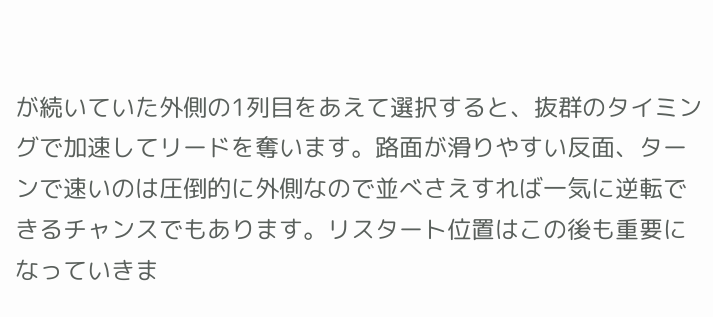が続いていた外側の1列目をあえて選択すると、抜群のタイミングで加速してリードを奪います。路面が滑りやすい反面、ターンで速いのは圧倒的に外側なので並べさえすれば一気に逆転できるチャンスでもあります。リスタート位置はこの後も重要になっていきま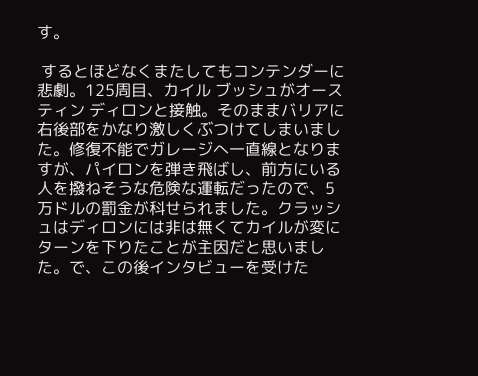す。

 するとほどなくまたしてもコンテンダーに悲劇。125周目、カイル ブッシュがオースティン ディロンと接触。そのままバリアに右後部をかなり激しくぶつけてしまいました。修復不能でガレージへ一直線となりますが、パイロンを弾き飛ばし、前方にいる人を撥ねそうな危険な運転だったので、5万ドルの罰金が科せられました。クラッシュはディロンには非は無くてカイルが変にターンを下りたことが主因だと思いました。で、この後インタビューを受けた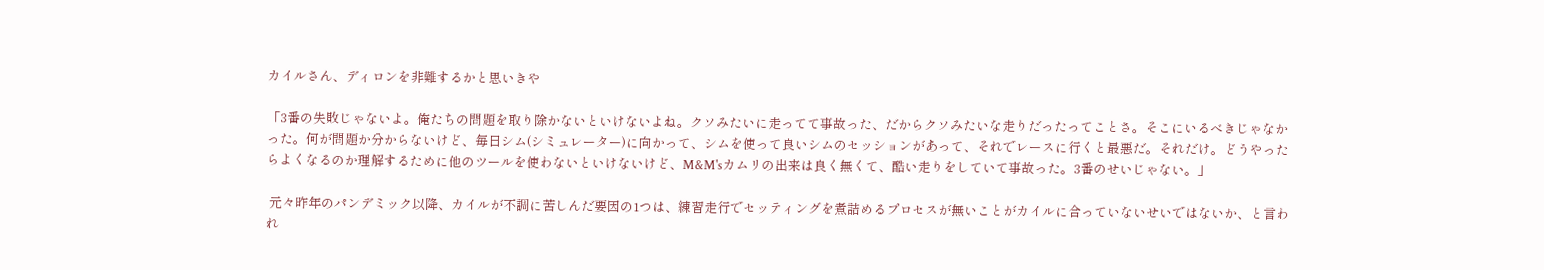カイルさん、ディロンを非難するかと思いきや

「3番の失敗じゃないよ。俺たちの問題を取り除かないといけないよね。クソみたいに走ってて事故った、だからクソみたいな走りだったってことさ。そこにいるべきじゃなかった。何が問題か分からないけど、毎日シム(シミュレーター)に向かって、シムを使って良いシムのセッションがあって、それでレースに行くと最悪だ。それだけ。どうやったらよくなるのか理解するために他のツールを使わないといけないけど、M&M'sカムリの出来は良く無くて、酷い走りをしていて事故った。3番のせいじゃない。」

 元々昨年のパンデミック以降、カイルが不調に苦しんだ要因の1つは、練習走行でセッティングを煮詰めるプロセスが無いことがカイルに合っていないせいではないか、と言われ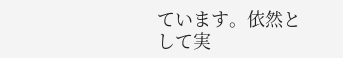ています。依然として実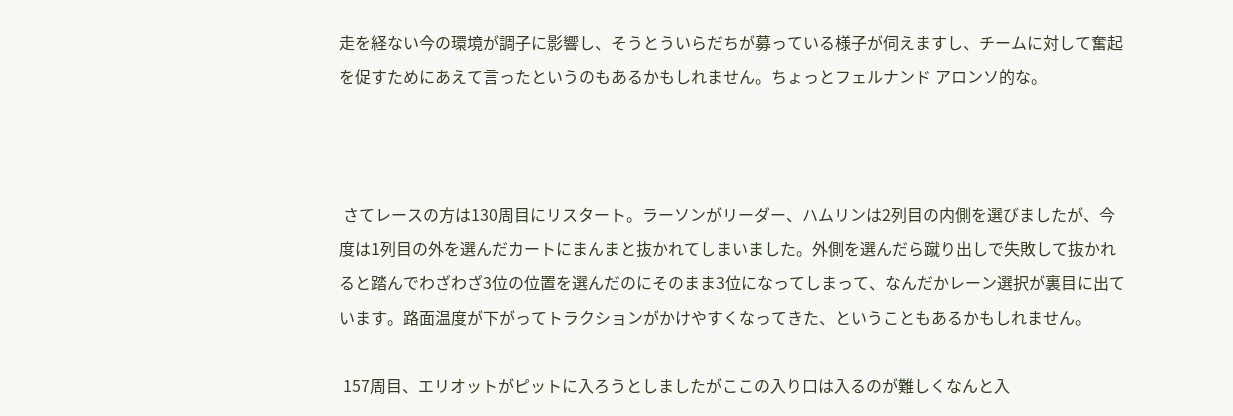走を経ない今の環境が調子に影響し、そうとういらだちが募っている様子が伺えますし、チームに対して奮起を促すためにあえて言ったというのもあるかもしれません。ちょっとフェルナンド アロンソ的な。



 さてレースの方は130周目にリスタート。ラーソンがリーダー、ハムリンは2列目の内側を選びましたが、今度は1列目の外を選んだカートにまんまと抜かれてしまいました。外側を選んだら蹴り出しで失敗して抜かれると踏んでわざわざ3位の位置を選んだのにそのまま3位になってしまって、なんだかレーン選択が裏目に出ています。路面温度が下がってトラクションがかけやすくなってきた、ということもあるかもしれません。

 157周目、エリオットがピットに入ろうとしましたがここの入り口は入るのが難しくなんと入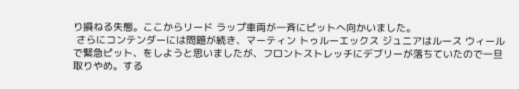り損ねる失態。ここからリード ラップ車両が一斉にピットへ向かいました。
 さらにコンテンダーには問題が続き、マーティン トゥルーエックス ジュニアはルース ウィールで緊急ピット、をしようと思いましたが、フロントストレッチにデブリーが落ちていたので一旦取りやめ。する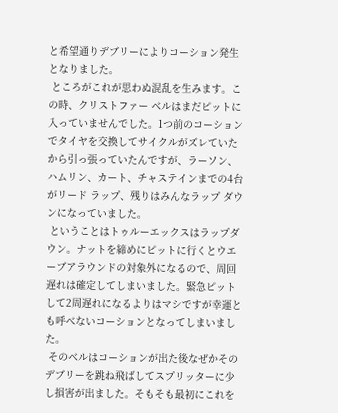と希望通りデブリーによりコーション発生となりました。
 ところがこれが思わぬ混乱を生みます。この時、クリストファー ベルはまだピットに入っていませんでした。1つ前のコーションでタイヤを交換してサイクルがズレていたから引っ張っていたんですが、ラーソン、ハムリン、カート、チャステインまでの4台がリード ラップ、残りはみんなラップ ダウンになっていました。
 ということはトゥルーエックスはラップダウン。ナットを締めにピットに行くとウエーブアラウンドの対象外になるので、周回遅れは確定してしまいました。緊急ピットして2周遅れになるよりはマシですが幸運とも呼べないコーションとなってしまいました。
 そのベルはコーションが出た後なぜかそのデブリーを跳ね飛ばしてスプリッターに少し損害が出ました。そもそも最初にこれを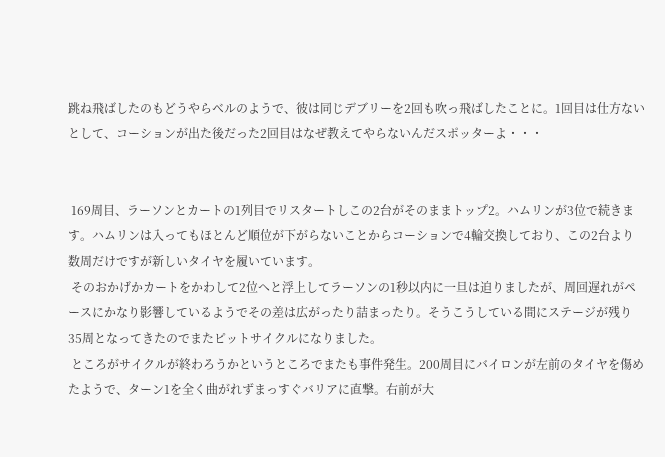跳ね飛ばしたのもどうやらベルのようで、彼は同じデブリーを2回も吹っ飛ばしたことに。1回目は仕方ないとして、コーションが出た後だった2回目はなぜ教えてやらないんだスポッターよ・・・


 169周目、ラーソンとカートの1列目でリスタートしこの2台がそのままトップ2。ハムリンが3位で続きます。ハムリンは入ってもほとんど順位が下がらないことからコーションで4輪交換しており、この2台より数周だけですが新しいタイヤを履いています。
 そのおかげかカートをかわして2位へと浮上してラーソンの1秒以内に一旦は迫りましたが、周回遅れがペースにかなり影響しているようでその差は広がったり詰まったり。そうこうしている間にステージが残り35周となってきたのでまたピットサイクルになりました。
 ところがサイクルが終わろうかというところでまたも事件発生。200周目にバイロンが左前のタイヤを傷めたようで、ターン1を全く曲がれずまっすぐバリアに直撃。右前が大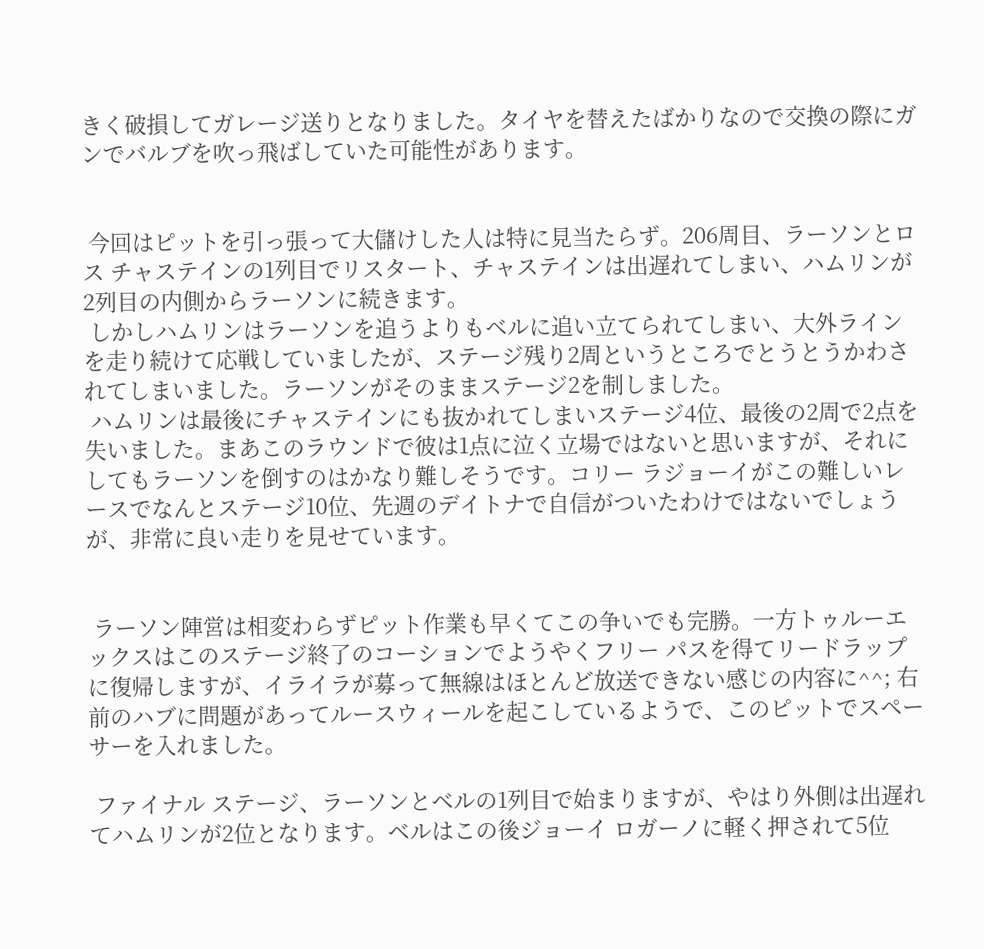きく破損してガレージ送りとなりました。タイヤを替えたばかりなので交換の際にガンでバルブを吹っ飛ばしていた可能性があります。


 今回はピットを引っ張って大儲けした人は特に見当たらず。206周目、ラーソンとロス チャステインの1列目でリスタート、チャステインは出遅れてしまい、ハムリンが2列目の内側からラーソンに続きます。
 しかしハムリンはラーソンを追うよりもベルに追い立てられてしまい、大外ラインを走り続けて応戦していましたが、ステージ残り2周というところでとうとうかわされてしまいました。ラーソンがそのままステージ2を制しました。
 ハムリンは最後にチャステインにも抜かれてしまいステージ4位、最後の2周で2点を失いました。まあこのラウンドで彼は1点に泣く立場ではないと思いますが、それにしてもラーソンを倒すのはかなり難しそうです。コリー ラジョーイがこの難しいレースでなんとステージ10位、先週のデイトナで自信がついたわけではないでしょうが、非常に良い走りを見せています。


 ラーソン陣営は相変わらずピット作業も早くてこの争いでも完勝。一方トゥルーエックスはこのステージ終了のコーションでようやくフリー パスを得てリードラップに復帰しますが、イライラが募って無線はほとんど放送できない感じの内容に^^; 右前のハブに問題があってルースウィールを起こしているようで、このピットでスペーサーを入れました。

 ファイナル ステージ、ラーソンとベルの1列目で始まりますが、やはり外側は出遅れてハムリンが2位となります。ベルはこの後ジョーイ ロガーノに軽く押されて5位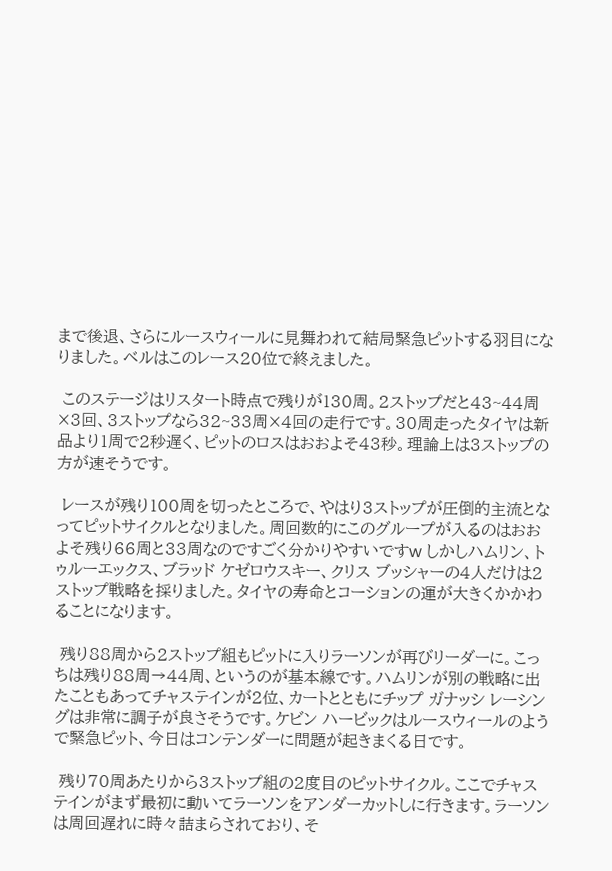まで後退、さらにルースウィールに見舞われて結局緊急ピットする羽目になりました。ベルはこのレース20位で終えました。

 このステージはリスタート時点で残りが130周。2ストップだと43~44周×3回、3ストップなら32~33周×4回の走行です。30周走ったタイヤは新品より1周で2秒遅く、ピットのロスはおおよそ43秒。理論上は3ストップの方が速そうです。

 レースが残り100周を切ったところで、やはり3ストップが圧倒的主流となってピットサイクルとなりました。周回数的にこのグループが入るのはおおよそ残り66周と33周なのですごく分かりやすいですw しかしハムリン、トゥルーエックス、ブラッド ケゼロウスキー、クリス ブッシャーの4人だけは2ストップ戦略を採りました。タイヤの寿命とコーションの運が大きくかかわることになります。

 残り88周から2ストップ組もピットに入りラーソンが再びリーダーに。こっちは残り88周→44周、というのが基本線です。ハムリンが別の戦略に出たこともあってチャステインが2位、カートとともにチップ ガナッシ レーシングは非常に調子が良さそうです。ケビン ハービックはルースウィールのようで緊急ピット、今日はコンテンダーに問題が起きまくる日です。

 残り70周あたりから3ストップ組の2度目のピットサイクル。ここでチャステインがまず最初に動いてラーソンをアンダーカットしに行きます。ラーソンは周回遅れに時々詰まらされており、そ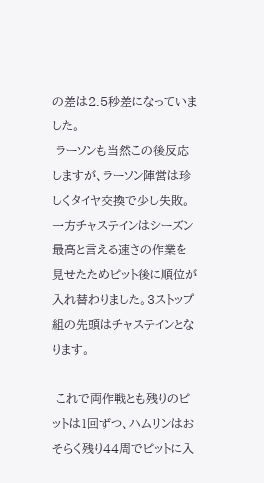の差は2.5秒差になっていました。
 ラーソンも当然この後反応しますが、ラーソン陣営は珍しくタイヤ交換で少し失敗。一方チャステインはシーズン最高と言える速さの作業を見せたためピット後に順位が入れ替わりました。3ストップ組の先頭はチャステインとなります。

 これで両作戦とも残りのピットは1回ずつ、ハムリンはおそらく残り44周でピットに入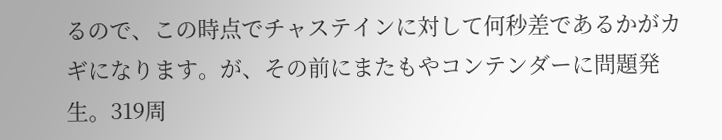るので、この時点でチャステインに対して何秒差であるかがカギになります。が、その前にまたもやコンテンダーに問題発生。319周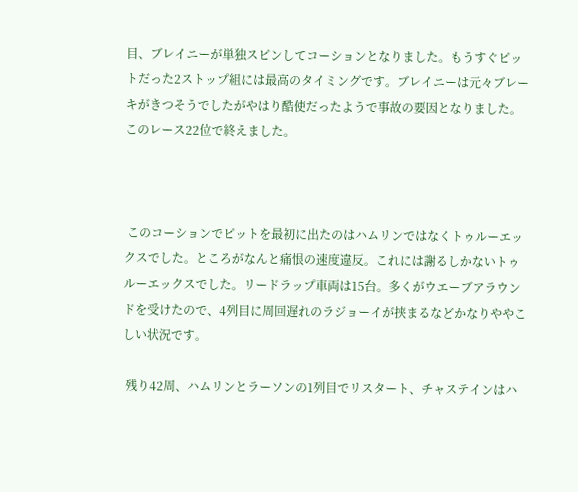目、ブレイニーが単独スピンしてコーションとなりました。もうすぐピットだった2ストップ組には最高のタイミングです。ブレイニーは元々ブレーキがきつそうでしたがやはり酷使だったようで事故の要因となりました。このレース22位で終えました。



 このコーションでピットを最初に出たのはハムリンではなくトゥルーエックスでした。ところがなんと痛恨の速度違反。これには謝るしかないトゥルーエックスでした。リードラップ車両は15台。多くがウエーブアラウンドを受けたので、4列目に周回遅れのラジョーイが挟まるなどかなりややこしい状況です。

 残り42周、ハムリンとラーソンの1列目でリスタート、チャステインはハ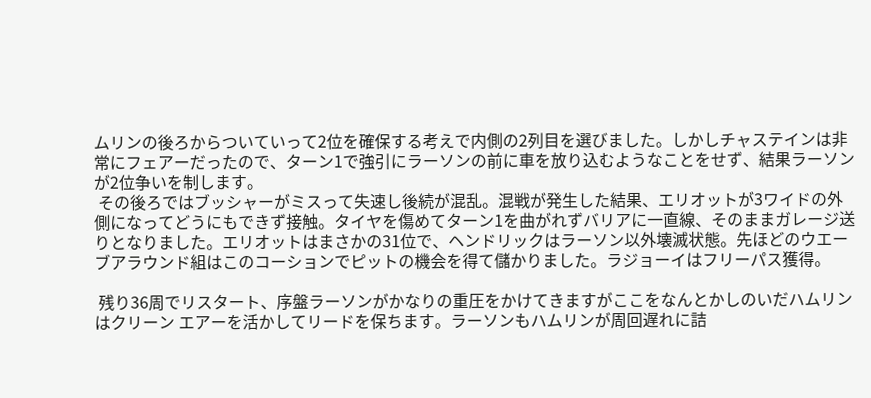ムリンの後ろからついていって2位を確保する考えで内側の2列目を選びました。しかしチャステインは非常にフェアーだったので、ターン1で強引にラーソンの前に車を放り込むようなことをせず、結果ラーソンが2位争いを制します。
 その後ろではブッシャーがミスって失速し後続が混乱。混戦が発生した結果、エリオットが3ワイドの外側になってどうにもできず接触。タイヤを傷めてターン1を曲がれずバリアに一直線、そのままガレージ送りとなりました。エリオットはまさかの31位で、ヘンドリックはラーソン以外壊滅状態。先ほどのウエーブアラウンド組はこのコーションでピットの機会を得て儲かりました。ラジョーイはフリーパス獲得。

 残り36周でリスタート、序盤ラーソンがかなりの重圧をかけてきますがここをなんとかしのいだハムリンはクリーン エアーを活かしてリードを保ちます。ラーソンもハムリンが周回遅れに詰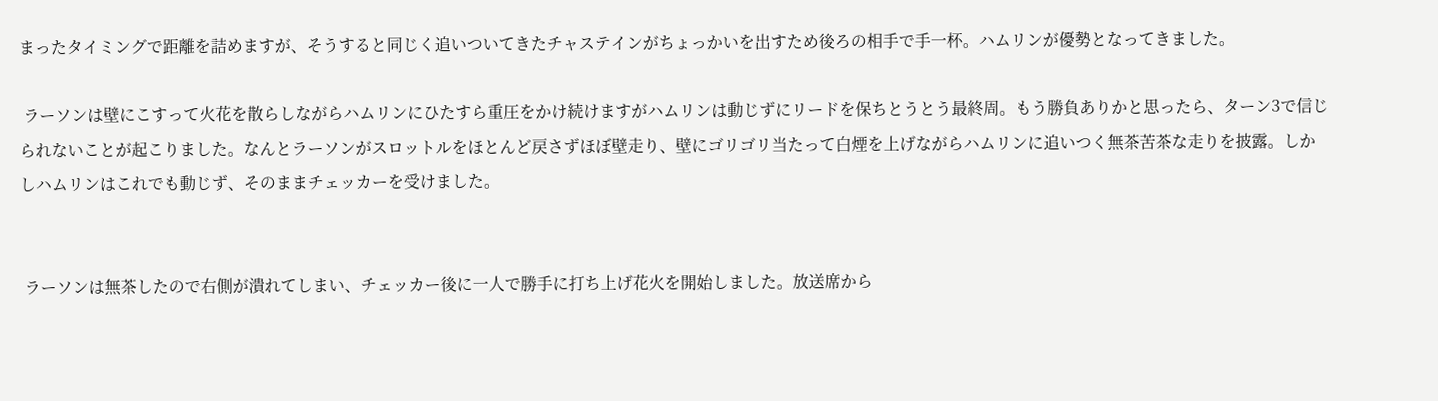まったタイミングで距離を詰めますが、そうすると同じく追いついてきたチャステインがちょっかいを出すため後ろの相手で手一杯。ハムリンが優勢となってきました。

 ラーソンは壁にこすって火花を散らしながらハムリンにひたすら重圧をかけ続けますがハムリンは動じずにリードを保ちとうとう最終周。もう勝負ありかと思ったら、ターン3で信じられないことが起こりました。なんとラーソンがスロットルをほとんど戻さずほぼ壁走り、壁にゴリゴリ当たって白煙を上げながらハムリンに追いつく無茶苦茶な走りを披露。しかしハムリンはこれでも動じず、そのままチェッカーを受けました。


 ラーソンは無茶したので右側が潰れてしまい、チェッカー後に一人で勝手に打ち上げ花火を開始しました。放送席から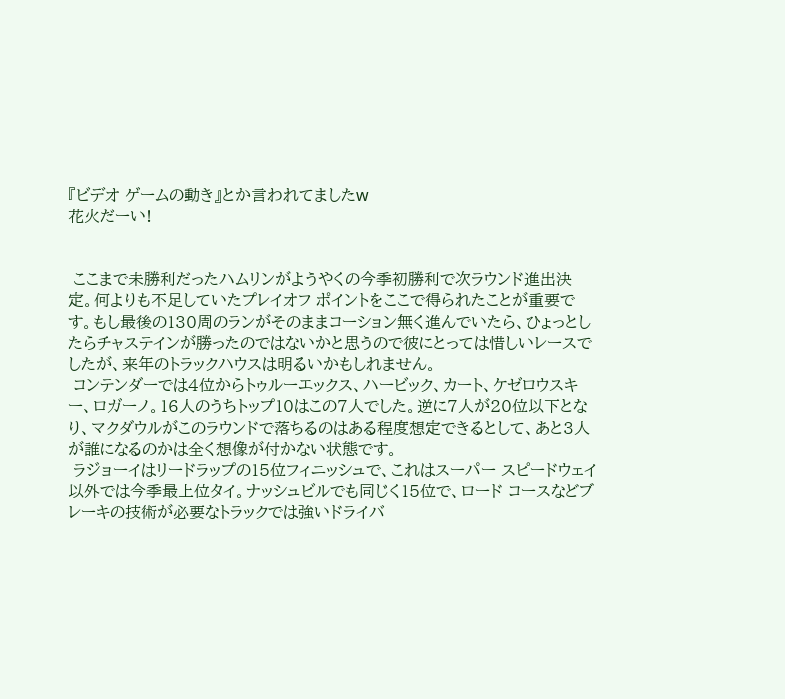『ビデオ ゲームの動き』とか言われてましたw
花火だーい!


 ここまで未勝利だったハムリンがようやくの今季初勝利で次ラウンド進出決定。何よりも不足していたプレイオフ ポイントをここで得られたことが重要です。もし最後の130周のランがそのままコーション無く進んでいたら、ひょっとしたらチャステインが勝ったのではないかと思うので彼にとっては惜しいレースでしたが、来年のトラックハウスは明るいかもしれません。
 コンテンダーでは4位からトゥルーエックス、ハービック、カート、ケゼロウスキー、ロガーノ。16人のうちトップ10はこの7人でした。逆に7人が20位以下となり、マクダウルがこのラウンドで落ちるのはある程度想定できるとして、あと3人が誰になるのかは全く想像が付かない状態です。
 ラジョーイはリードラップの15位フィニッシュで、これはスーパー スピードウェイ以外では今季最上位タイ。ナッシュビルでも同じく15位で、ロード コースなどブレーキの技術が必要なトラックでは強いドライバ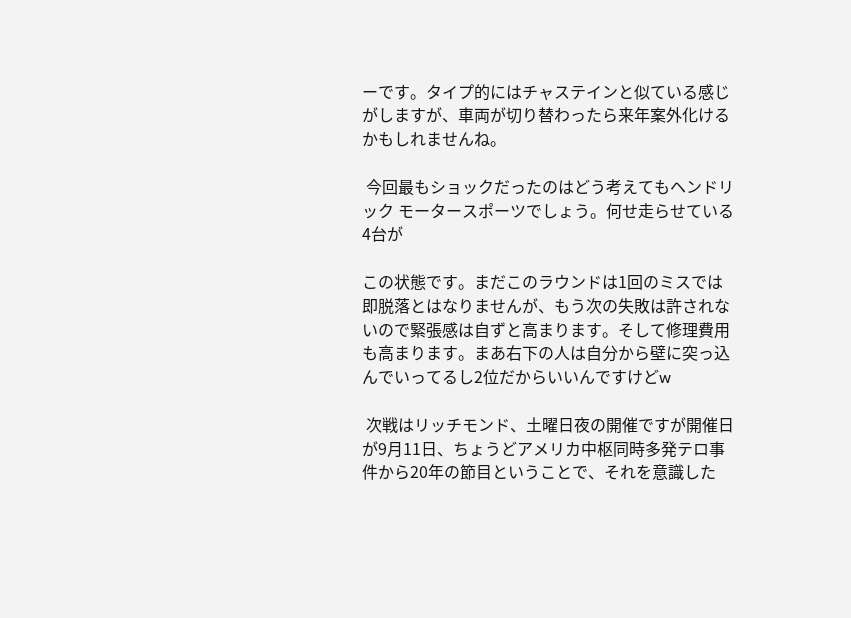ーです。タイプ的にはチャステインと似ている感じがしますが、車両が切り替わったら来年案外化けるかもしれませんね。

 今回最もショックだったのはどう考えてもヘンドリック モータースポーツでしょう。何せ走らせている4台が

この状態です。まだこのラウンドは1回のミスでは即脱落とはなりませんが、もう次の失敗は許されないので緊張感は自ずと高まります。そして修理費用も高まります。まあ右下の人は自分から壁に突っ込んでいってるし2位だからいいんですけどw

 次戦はリッチモンド、土曜日夜の開催ですが開催日が9月11日、ちょうどアメリカ中枢同時多発テロ事件から20年の節目ということで、それを意識した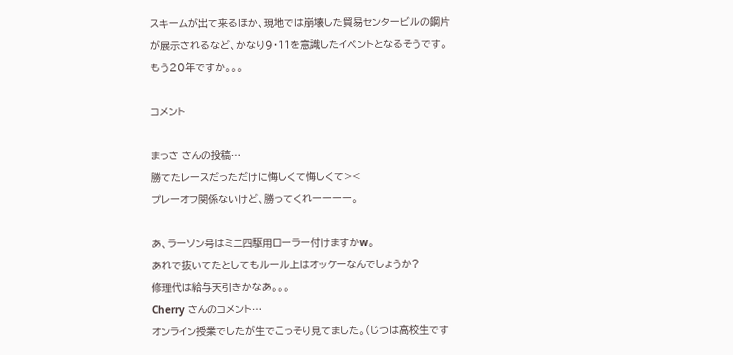スキームが出て来るほか、現地では崩壊した貿易センタービルの鋼片が展示されるなど、かなり9・11を意識したイベントとなるそうです。もう20年ですか。。。

コメント

まっさ さんの投稿…
勝てたレースだっただけに悔しくて悔しくて><
プレーオフ関係ないけど、勝ってくれーーーー。

あ、ラーソン号はミニ四駆用ローラー付けますかw。
あれで抜いてたとしてもルール上はオッケーなんでしょうか?
修理代は給与天引きかなあ。。。
Cherry さんのコメント…
オンライン授業でしたが生でこっそり見てました。(じつは高校生です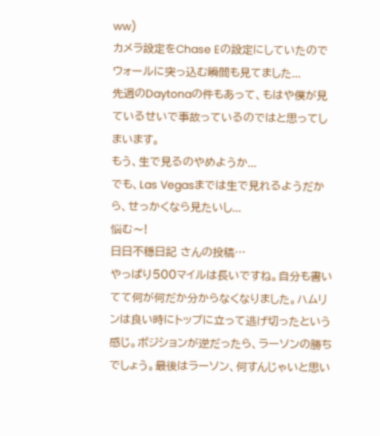ww)
カメラ設定をChase Eの設定にしていたのでウォールに突っ込む瞬間も見てました...
先週のDaytonaの件もあって、もはや僕が見ているせいで事故っているのではと思ってしまいます。
もう、生で見るのやめようか...
でも、Las Vegasまでは生で見れるようだから、せっかくなら見たいし...
悩む〜!
日日不穏日記 さんの投稿…
やっぱり500マイルは長いですね。自分も書いてて何が何だか分からなくなりました。ハムリンは良い時にトップに立って逃げ切ったという感じ。ポジションが逆だったら、ラーソンの勝ちでしょう。最後はラーソン、何すんじゃいと思い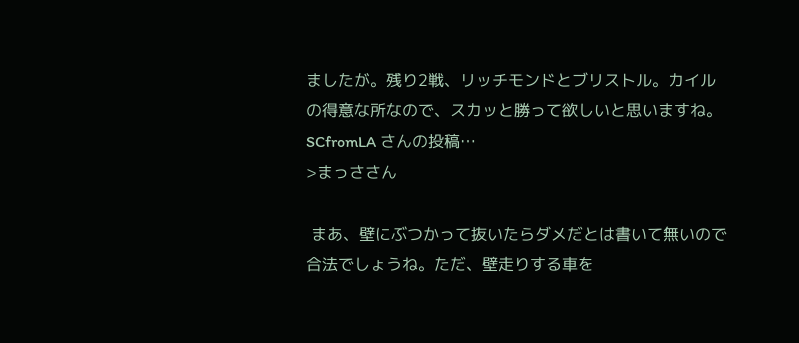ましたが。残り2戦、リッチモンドとブリストル。カイルの得意な所なので、スカッと勝って欲しいと思いますね。
SCfromLA さんの投稿…
>まっささん

 まあ、壁にぶつかって抜いたらダメだとは書いて無いので合法でしょうね。ただ、壁走りする車を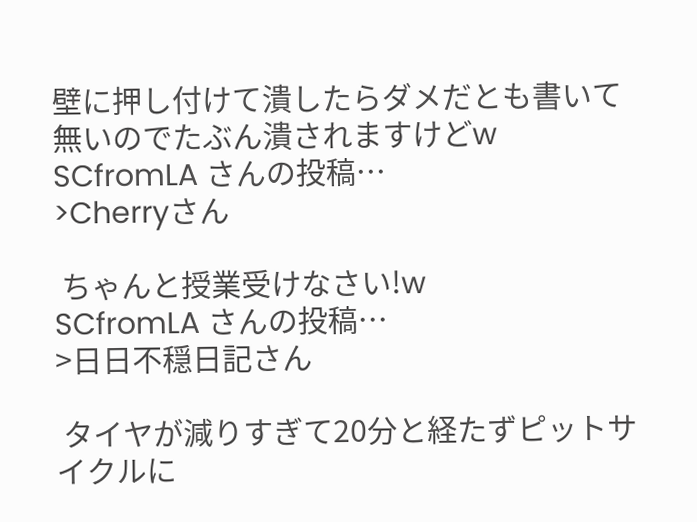壁に押し付けて潰したらダメだとも書いて無いのでたぶん潰されますけどw
SCfromLA さんの投稿…
>Cherryさん

 ちゃんと授業受けなさい!w
SCfromLA さんの投稿…
>日日不穏日記さん

 タイヤが減りすぎて20分と経たずピットサイクルに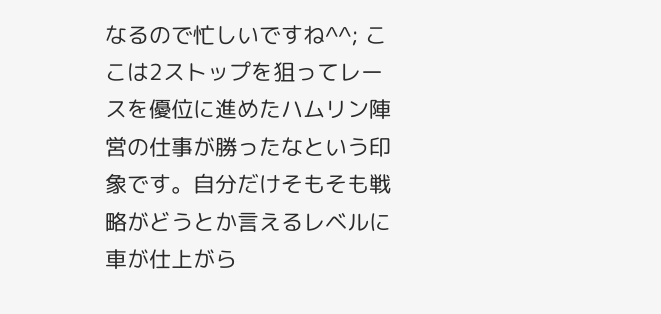なるので忙しいですね^^; ここは2ストップを狙ってレースを優位に進めたハムリン陣営の仕事が勝ったなという印象です。自分だけそもそも戦略がどうとか言えるレベルに車が仕上がら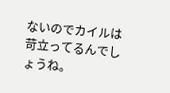ないのでカイルは苛立ってるんでしょうね。